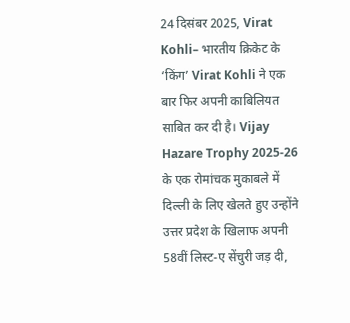24 दिसंबर 2025, Virat Kohli– भारतीय क्रिकेट के ‘किंग’ Virat Kohli ने एक बार फिर अपनी काबिलियत साबित कर दी है। Vijay Hazare Trophy 2025-26 के एक रोमांचक मुकाबले में दिल्ली के लिए खेलते हुए उन्होंने उत्तर प्रदेश के खिलाफ अपनी 58वीं लिस्ट-ए सेंचुरी जड़ दी,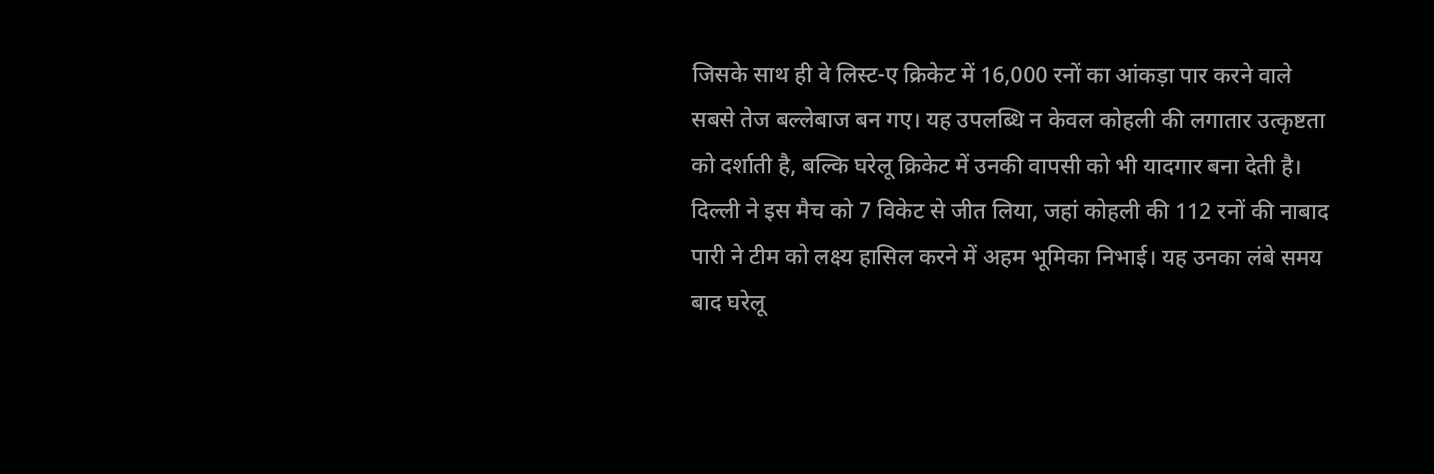जिसके साथ ही वे लिस्ट-ए क्रिकेट में 16,000 रनों का आंकड़ा पार करने वाले सबसे तेज बल्लेबाज बन गए। यह उपलब्धि न केवल कोहली की लगातार उत्कृष्टता को दर्शाती है, बल्कि घरेलू क्रिकेट में उनकी वापसी को भी यादगार बना देती है। दिल्ली ने इस मैच को 7 विकेट से जीत लिया, जहां कोहली की 112 रनों की नाबाद पारी ने टीम को लक्ष्य हासिल करने में अहम भूमिका निभाई। यह उनका लंबे समय बाद घरेलू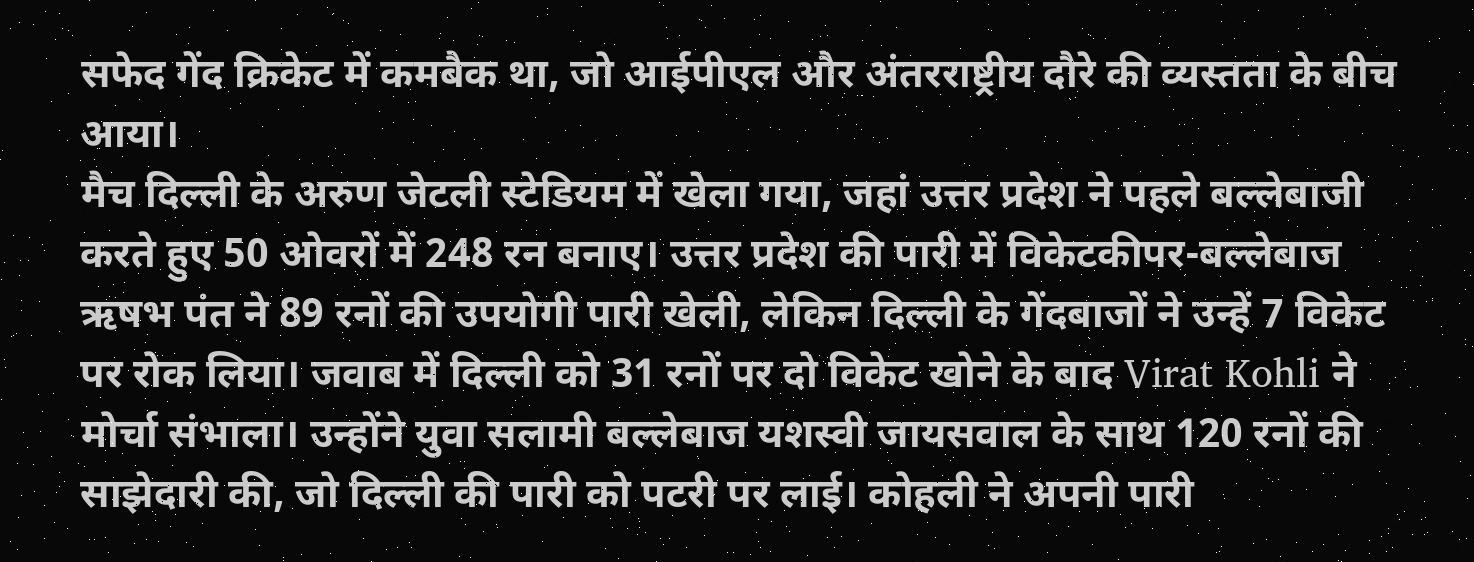सफेद गेंद क्रिकेट में कमबैक था, जो आईपीएल और अंतरराष्ट्रीय दौरे की व्यस्तता के बीच आया।
मैच दिल्ली के अरुण जेटली स्टेडियम में खेला गया, जहां उत्तर प्रदेश ने पहले बल्लेबाजी करते हुए 50 ओवरों में 248 रन बनाए। उत्तर प्रदेश की पारी में विकेटकीपर-बल्लेबाज ऋषभ पंत ने 89 रनों की उपयोगी पारी खेली, लेकिन दिल्ली के गेंदबाजों ने उन्हें 7 विकेट पर रोक लिया। जवाब में दिल्ली को 31 रनों पर दो विकेट खोने के बाद Virat Kohli ने मोर्चा संभाला। उन्होंने युवा सलामी बल्लेबाज यशस्वी जायसवाल के साथ 120 रनों की साझेदारी की, जो दिल्ली की पारी को पटरी पर लाई। कोहली ने अपनी पारी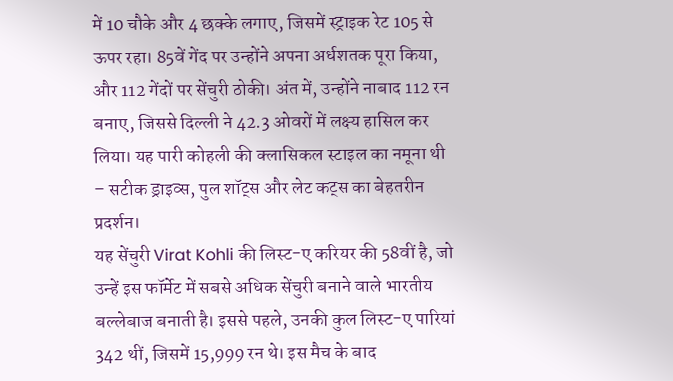में 10 चौके और 4 छक्के लगाए, जिसमें स्ट्राइक रेट 105 से ऊपर रहा। 85वें गेंद पर उन्होंने अपना अर्धशतक पूरा किया, और 112 गेंदों पर सेंचुरी ठोकी। अंत में, उन्होंने नाबाद 112 रन बनाए, जिससे दिल्ली ने 42.3 ओवरों में लक्ष्य हासिल कर लिया। यह पारी कोहली की क्लासिकल स्टाइल का नमूना थी – सटीक ड्राइव्स, पुल शॉट्स और लेट कट्स का बेहतरीन प्रदर्शन।
यह सेंचुरी Virat Kohli की लिस्ट-ए करियर की 58वीं है, जो उन्हें इस फॉर्मेट में सबसे अधिक सेंचुरी बनाने वाले भारतीय बल्लेबाज बनाती है। इससे पहले, उनकी कुल लिस्ट-ए पारियां 342 थीं, जिसमें 15,999 रन थे। इस मैच के बाद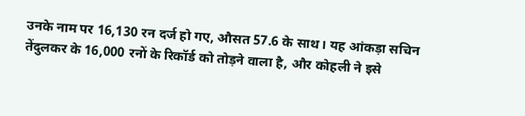उनके नाम पर 16,130 रन दर्ज हो गए, औसत 57.6 के साथ। यह आंकड़ा सचिन तेंदुलकर के 16,000 रनों के रिकॉर्ड को तोड़ने वाला है, और कोहली ने इसे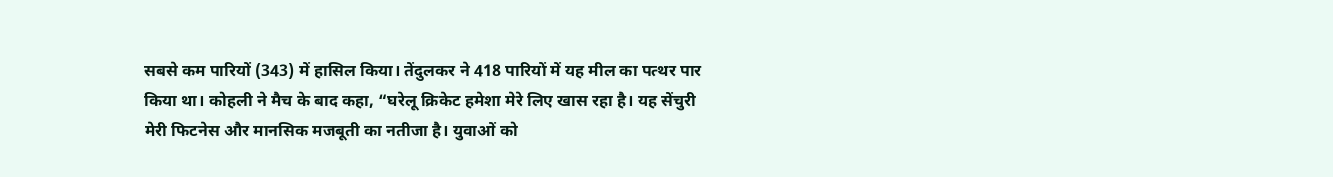सबसे कम पारियों (343) में हासिल किया। तेंदुलकर ने 418 पारियों में यह मील का पत्थर पार किया था। कोहली ने मैच के बाद कहा, “घरेलू क्रिकेट हमेशा मेरे लिए खास रहा है। यह सेंचुरी मेरी फिटनेस और मानसिक मजबूती का नतीजा है। युवाओं को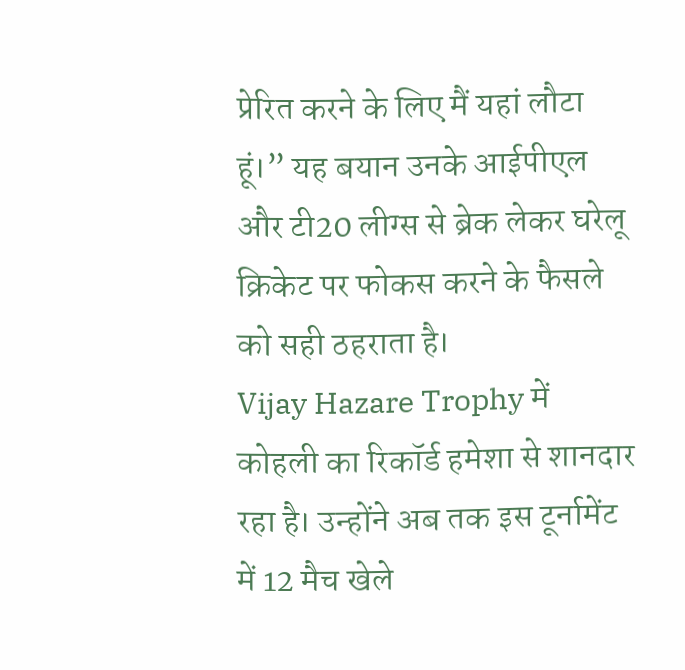प्रेरित करने के लिए मैं यहां लौटा हूं।” यह बयान उनके आईपीएल और टी20 लीग्स से ब्रेक लेकर घरेलू क्रिकेट पर फोकस करने के फैसले को सही ठहराता है।
Vijay Hazare Trophy में कोहली का रिकॉर्ड हमेशा से शानदार रहा है। उन्होंने अब तक इस टूर्नामेंट में 12 मैच खेले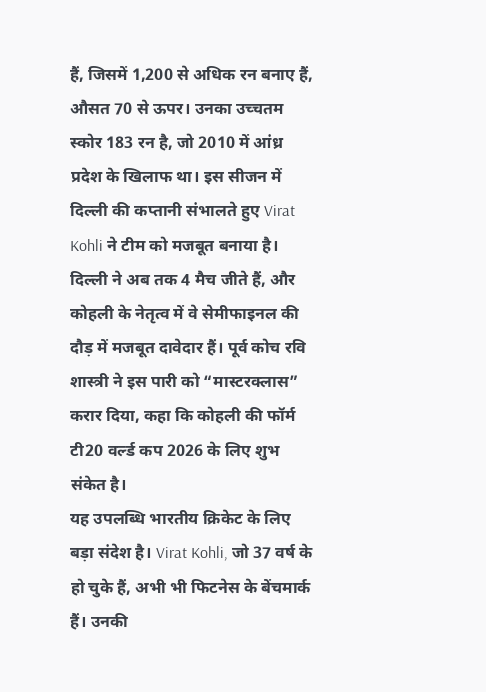हैं, जिसमें 1,200 से अधिक रन बनाए हैं, औसत 70 से ऊपर। उनका उच्चतम स्कोर 183 रन है, जो 2010 में आंध्र प्रदेश के खिलाफ था। इस सीजन में दिल्ली की कप्तानी संभालते हुए Virat Kohli ने टीम को मजबूत बनाया है। दिल्ली ने अब तक 4 मैच जीते हैं, और कोहली के नेतृत्व में वे सेमीफाइनल की दौड़ में मजबूत दावेदार हैं। पूर्व कोच रवि शास्त्री ने इस पारी को “मास्टरक्लास” करार दिया, कहा कि कोहली की फॉर्म टी20 वर्ल्ड कप 2026 के लिए शुभ संकेत है।
यह उपलब्धि भारतीय क्रिकेट के लिए बड़ा संदेश है। Virat Kohli, जो 37 वर्ष के हो चुके हैं, अभी भी फिटनेस के बेंचमार्क हैं। उनकी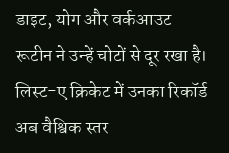डाइट, योग और वर्कआउट रूटीन ने उन्हें चोटों से दूर रखा है। लिस्ट-ए क्रिकेट में उनका रिकॉर्ड अब वैश्विक स्तर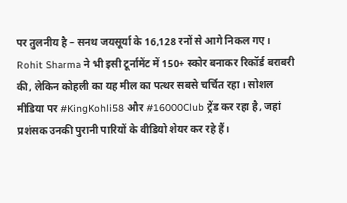पर तुलनीय है – सनथ जयसूर्या के 16,128 रनों से आगे निकल गए। Rohit Sharma ने भी इसी टूर्नामेंट में 150+ स्कोर बनाकर रिकॉर्ड बराबरी की, लेकिन कोहली का यह मील का पत्थर सबसे चर्चित रहा। सोशल मीडिया पर #KingKohli58 और #16000Club ट्रेंड कर रहा है, जहां प्रशंसक उनकी पुरानी पारियों के वीडियो शेयर कर रहे हैं।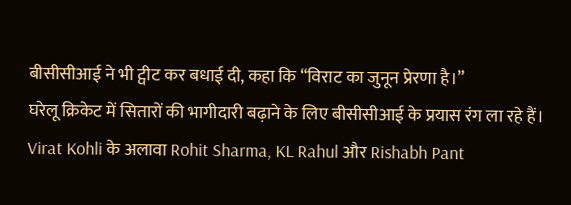बीसीसीआई ने भी ट्वीट कर बधाई दी, कहा कि “विराट का जुनून प्रेरणा है।”
घरेलू क्रिकेट में सितारों की भागीदारी बढ़ाने के लिए बीसीसीआई के प्रयास रंग ला रहे हैं। Virat Kohli के अलावा Rohit Sharma, KL Rahul और Rishabh Pant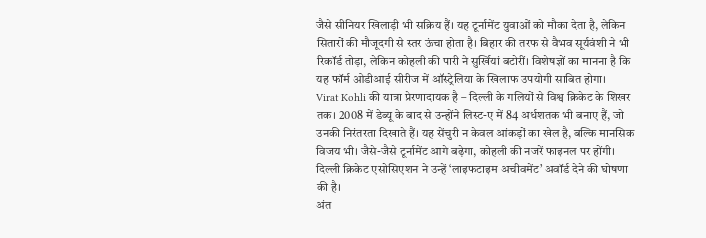जैसे सीनियर खिलाड़ी भी सक्रिय हैं। यह टूर्नामेंट युवाओं को मौका देता है, लेकिन सितारों की मौजूदगी से स्तर ऊंचा होता है। बिहार की तरफ से वैभव सूर्यवंशी ने भी रिकॉर्ड तोड़ा, लेकिन कोहली की पारी ने सुर्खियां बटोरीं। विशेषज्ञों का मानना है कि यह फॉर्म ओडीआई सीरीज में ऑस्ट्रेलिया के खिलाफ उपयोगी साबित होगा।
Virat Kohli की यात्रा प्रेरणादायक है – दिल्ली के गलियों से विश्व क्रिकेट के शिखर तक। 2008 में डेब्यू के बाद से उन्होंने लिस्ट-ए में 84 अर्धशतक भी बनाए हैं, जो उनकी निरंतरता दिखाते हैं। यह सेंचुरी न केवल आंकड़ों का खेल है, बल्कि मानसिक विजय भी। जैसे-जैसे टूर्नामेंट आगे बढ़ेगा, कोहली की नजरें फाइनल पर होंगी। दिल्ली क्रिकेट एसोसिएशन ने उन्हें ‘लाइफटाइम अचीवमेंट’ अवॉर्ड देने की घोषणा की है।
अंत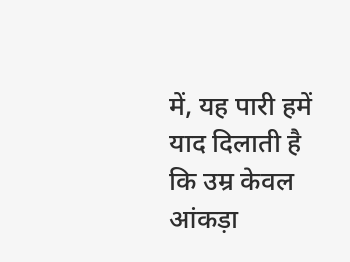में, यह पारी हमें याद दिलाती है कि उम्र केवल आंकड़ा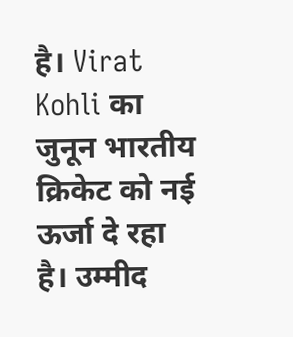है। Virat Kohli का जुनून भारतीय क्रिकेट को नई ऊर्जा दे रहा है। उम्मीद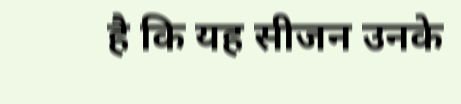है कि यह सीजन उनके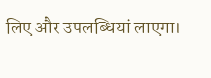लिए और उपलब्धियां लाएगा।